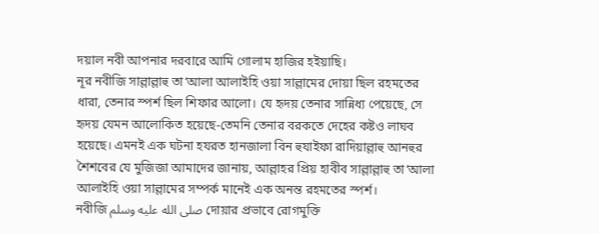দয়াল নবী আপনার দরবারে আমি গোলাম হাজির হইয়াছি।
নূর নবীজি সাল্লাল্লাহু তা‘আলা আলাইহি ওয়া সাল্লামের দোয়া ছিল রহমতের ধারা, তেনার স্পর্শ ছিল শিফার আলো। যে হৃদয় তেনার সান্নিধ্য পেয়েছে, সে হৃদয় যেমন আলোকিত হয়েছে-তেমনি তেনার বরকতে দেহের কষ্টও লাঘব হয়েছে। এমনই এক ঘটনা হযরত হানজালা বিন হুযাইফা রাদিয়াল্লাহু আনহুর শৈশবের যে মুজিজা আমাদের জানায়, আল্লাহর প্রিয় হাবীব সাল্লাল্লাহু তা‘আলা আলাইহি ওয়া সাল্লামের সম্পর্ক মানেই এক অনন্ত রহমতের স্পর্শ।
নবীজি صلى الله عليه وسلم দোয়ার প্রভাবে রোগমুক্তি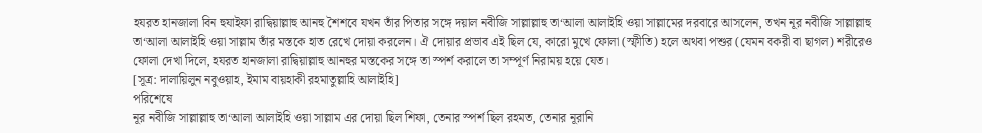হযরত হানজালা বিন হুযাইফা রাদ্বিয়াল্লাহু আনহু শৈশবে যখন তাঁর পিতার সঙ্গে দয়াল নবীজি সাল্লাল্লাহু তা‘আলা আলাইহি ওয়া সাল্লামের দরবারে আসলেন, তখন নূর নবীজি সাল্লাল্লাহু তা‘আলা আলাইহি ওয়া সাল্লাম তাঁর মস্তকে হাত রেখে দোয়া করলেন। ঐ দোয়ার প্রভাব এই ছিল যে, কারো মুখে ফোলা (স্ফীতি) হলে অথবা পশুর (যেমন বকরী বা ছাগল) শরীরেও ফোলা দেখা দিলে, হযরত হানজালা রাদ্বিয়াল্লাহু আনহুর মস্তকের সঙ্গে তা স্পর্শ করালে তা সম্পূর্ণ নিরাময় হয়ে যেত।
[সূত্র: দালায়িলুন নবুওয়াহ, ইমাম বায়হাকী রহমাতুল্লাহি আলাইহি]
পরিশেষে
নূর নবীজি সাল্লাল্লাহু তা‘আলা আলাইহি ওয়া সাল্লাম এর দোয়া ছিল শিফা, তেনার স্পর্শ ছিল রহমত, তেনার নূরানি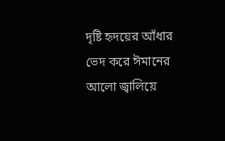দৃষ্টি হৃদয়ের আঁধার ভেদ করে ঈমানের আলো জ্বালিয়ে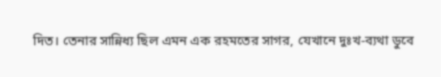দিত। তেনার সান্নিধ্য ছিল এমন এক রহমতের সাগর, যেখানে দুঃখ-ব্যথা ডুবে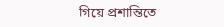গিয়ে প্রশান্তিতে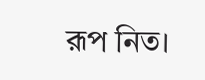রূপ নিত।